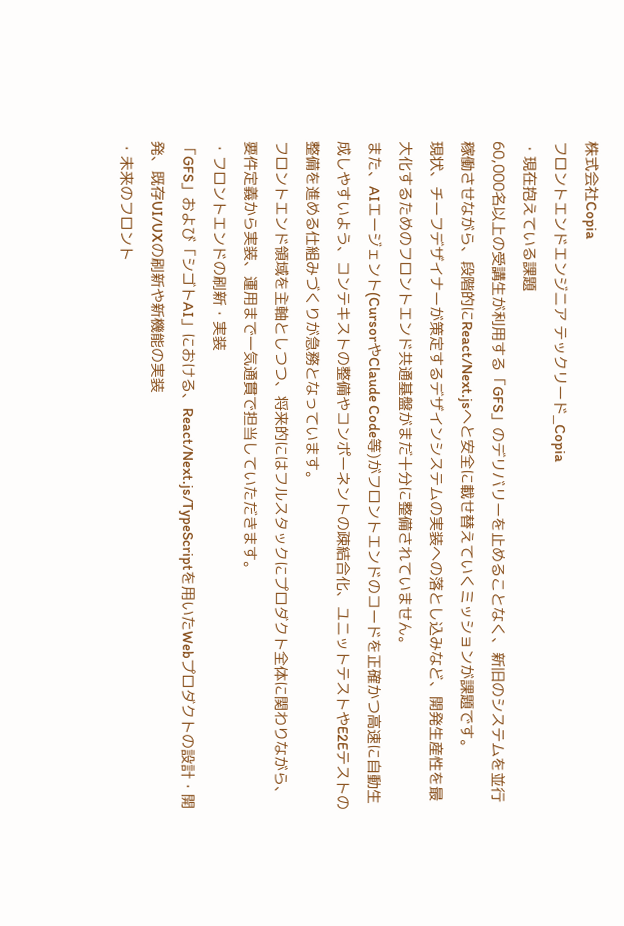株式会社Copia
フロントエンドエンジニア テックリード_Copia
・現在抱えている課題
60,000名以上の受講生が利用する「GFS」のデリバリーを止めることなく、新旧のシステムを並行稼働させながら、段階的にReact/Next.jsへと安全に載せ替えていくミッションが課題です。
現状、チーフデザイナーが策定するデザインシステムの実装への落とし込みなど、開発生産性を最大化するためのフロントエンド共通基盤がまだ十分に整備されていません。
また、AIエージェント(CursorやClaude Code等)がフロントエンドのコードを正確かつ高速に自動生成しやすいよう、コンテキストの整備やコンポーネントの疎結合化、ユニットテストやE2Eテストの整備を進める仕組みづくりが急務となっています。
フロントエンド領域を主軸としつつ、将来的にはフルスタックにプロダクト全体に関わりながら、要件定義から実装、運用まで一気通貫で担当していただきます。
・フロントエンドの刷新・実装
「GFS」および「シゴトAI」における、React/Next.js/TypeScriptを用いたWebプロダクトの設計・開発、既存UI/UXの刷新や新機能の実装
・未来のフロント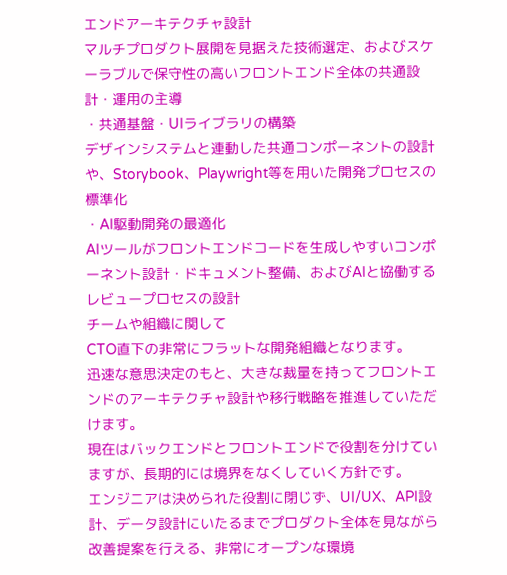エンドアーキテクチャ設計
マルチプロダクト展開を見据えた技術選定、およびスケーラブルで保守性の高いフロントエンド全体の共通設計・運用の主導
・共通基盤・UIライブラリの構築
デザインシステムと連動した共通コンポーネントの設計や、Storybook、Playwright等を用いた開発プロセスの標準化
・AI駆動開発の最適化
AIツールがフロントエンドコードを生成しやすいコンポーネント設計・ドキュメント整備、およびAIと協働するレビュープロセスの設計
チームや組織に関して
CTO直下の非常にフラットな開発組織となります。
迅速な意思決定のもと、大きな裁量を持ってフロントエンドのアーキテクチャ設計や移行戦略を推進していただけます。
現在はバックエンドとフロントエンドで役割を分けていますが、長期的には境界をなくしていく方針です。
エンジニアは決められた役割に閉じず、UI/UX、API設計、データ設計にいたるまでプロダクト全体を見ながら改善提案を行える、非常にオープンな環境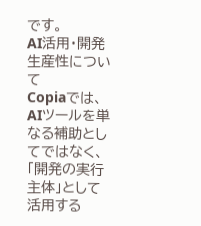です。
AI活用・開発生産性について
Copiaでは、AIツールを単なる補助としてではなく、「開発の実行主体」として活用する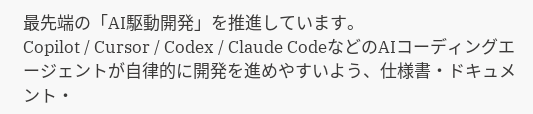最先端の「AI駆動開発」を推進しています。
Copilot / Cursor / Codex / Claude CodeなどのAIコーディングエージェントが自律的に開発を進めやすいよう、仕様書・ドキュメント・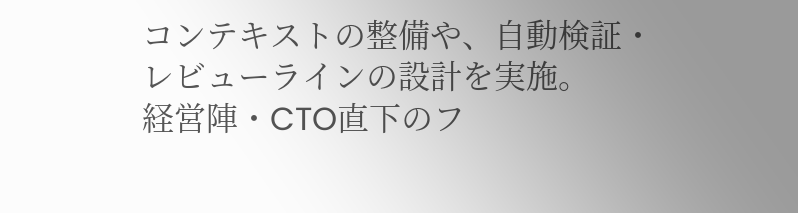コンテキストの整備や、自動検証・レビューラインの設計を実施。
経営陣・CTO直下のフ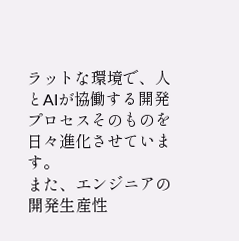ラットな環境で、人とAIが協働する開発プロセスそのものを日々進化させています。
また、エンジニアの開発生産性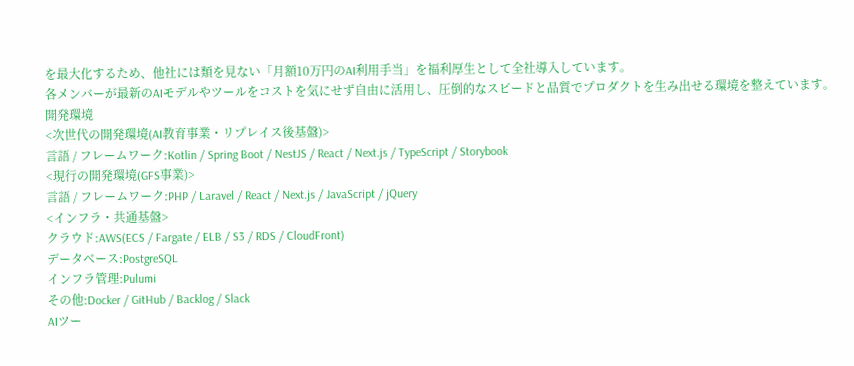を最大化するため、他社には類を見ない「月額10万円のAI利用手当」を福利厚生として全社導入しています。
各メンバーが最新のAIモデルやツールをコストを気にせず自由に活用し、圧倒的なスピードと品質でプロダクトを生み出せる環境を整えています。
開発環境
<次世代の開発環境(AI教育事業・リプレイス後基盤)>
言語 / フレームワーク:Kotlin / Spring Boot / NestJS / React / Next.js / TypeScript / Storybook
<現行の開発環境(GFS事業)>
言語 / フレームワーク:PHP / Laravel / React / Next.js / JavaScript / jQuery
<インフラ・共通基盤>
クラウド:AWS(ECS / Fargate / ELB / S3 / RDS / CloudFront)
データベース:PostgreSQL
インフラ管理:Pulumi
その他:Docker / GitHub / Backlog / Slack
AIツー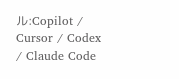ル:Copilot / Cursor / Codex / Claude Code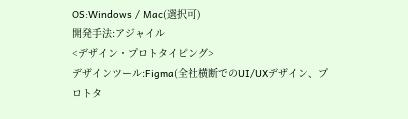OS:Windows / Mac(選択可)
開発手法:アジャイル
<デザイン・プロトタイピング>
デザインツール:Figma(全社横断でのUI/UXデザイン、プロトタ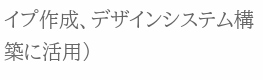イプ作成、デザインシステム構築に活用)